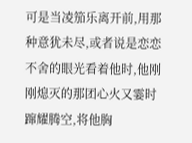可是当凌笳乐离开前,用那种意犹未尽,或者说是恋恋不舍的眼光看着他时,他刚刚熄灭的那团心火又霎时蹿耀腾空,将他胸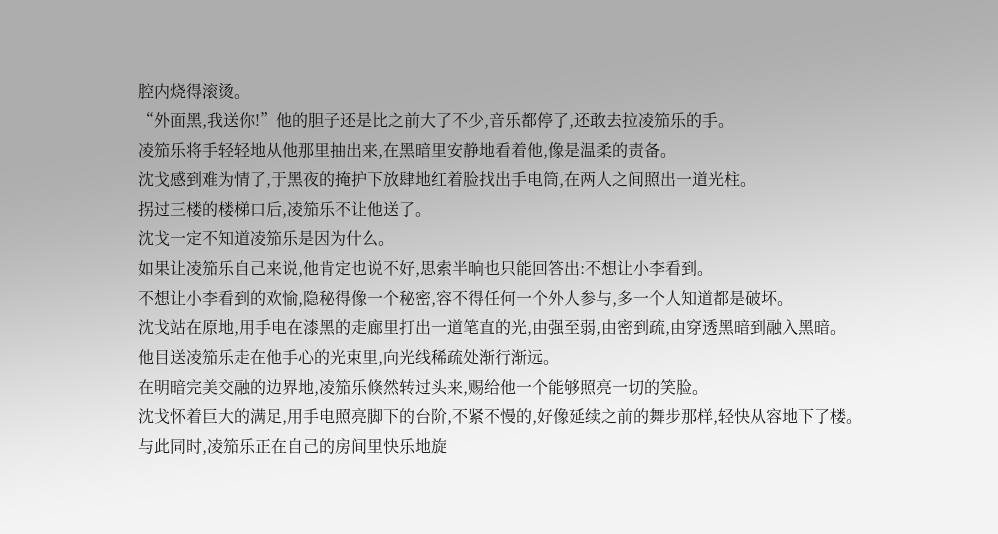腔内烧得滚烫。
“外面黑,我送你!”他的胆子还是比之前大了不少,音乐都停了,还敢去拉凌笳乐的手。
凌笳乐将手轻轻地从他那里抽出来,在黑暗里安静地看着他,像是温柔的责备。
沈戈感到难为情了,于黑夜的掩护下放肆地红着脸找出手电筒,在两人之间照出一道光柱。
拐过三楼的楼梯口后,凌笳乐不让他送了。
沈戈一定不知道凌笳乐是因为什么。
如果让凌笳乐自己来说,他肯定也说不好,思索半晌也只能回答出:不想让小李看到。
不想让小李看到的欢愉,隐秘得像一个秘密,容不得任何一个外人参与,多一个人知道都是破坏。
沈戈站在原地,用手电在漆黑的走廊里打出一道笔直的光,由强至弱,由密到疏,由穿透黑暗到融入黑暗。
他目送凌笳乐走在他手心的光束里,向光线稀疏处渐行渐远。
在明暗完美交融的边界地,凌笳乐倏然转过头来,赐给他一个能够照亮一切的笑脸。
沈戈怀着巨大的满足,用手电照亮脚下的台阶,不紧不慢的,好像延续之前的舞步那样,轻快从容地下了楼。
与此同时,凌笳乐正在自己的房间里快乐地旋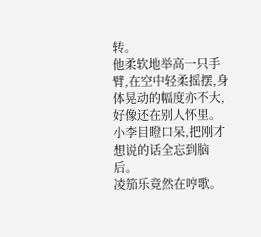转。
他柔软地举高一只手臂,在空中轻柔摇摆,身体晃动的幅度亦不大,好像还在别人怀里。
小李目瞪口呆,把刚才想说的话全忘到脑后。
凌笳乐竟然在哼歌。